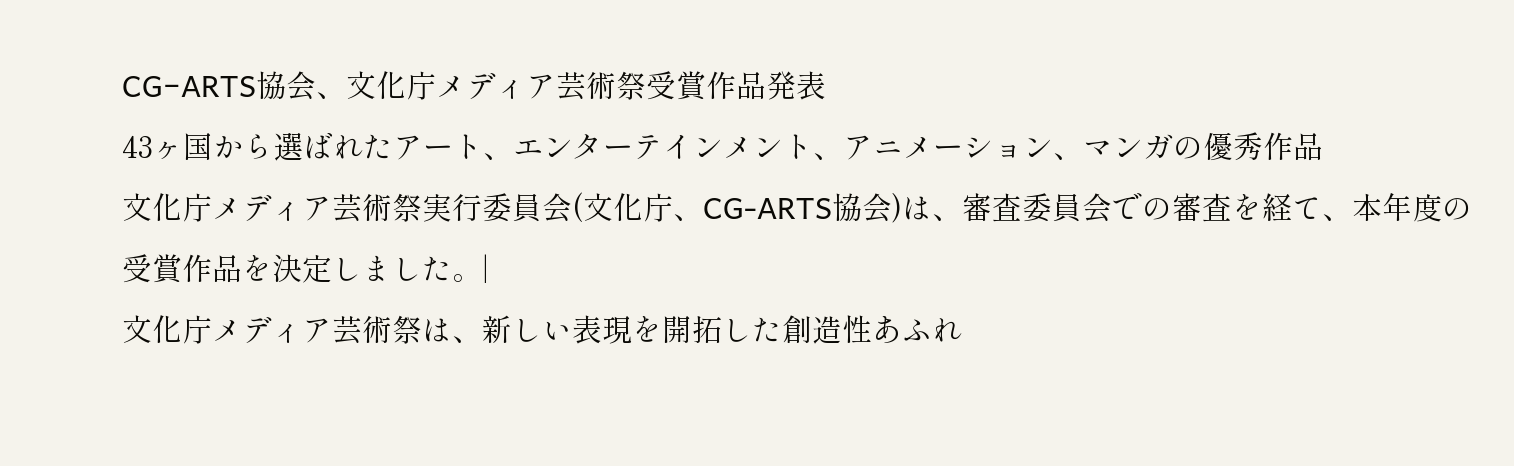CG−ARTS協会、文化庁メディア芸術祭受賞作品発表
43ヶ国から選ばれたアート、エンターテインメント、アニメーション、マンガの優秀作品
文化庁メディア芸術祭実行委員会(文化庁、CG-ARTS協会)は、審査委員会での審査を経て、本年度の受賞作品を決定しました。|
文化庁メディア芸術祭は、新しい表現を開拓した創造性あふれ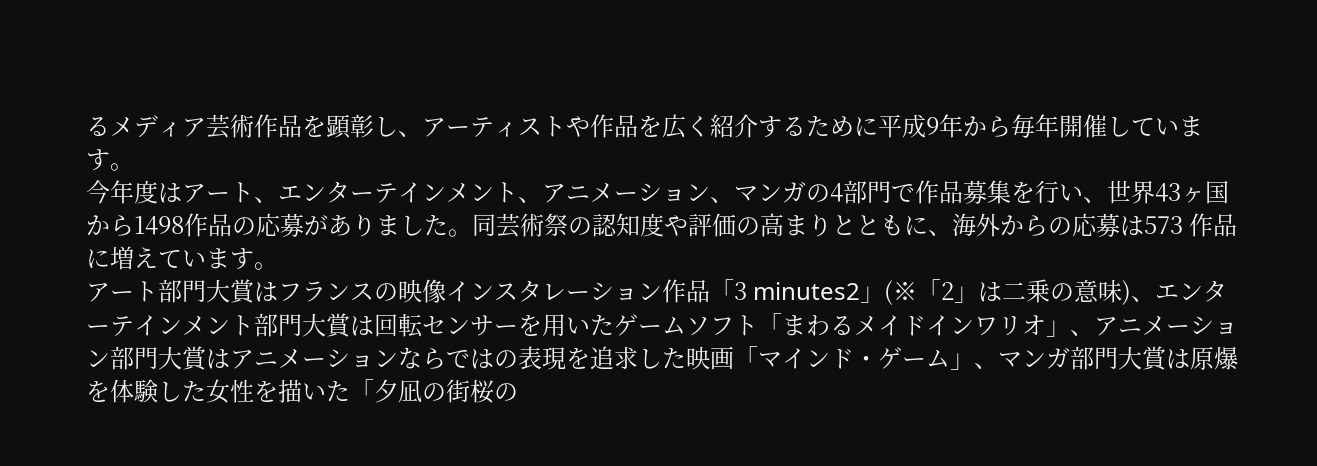るメディア芸術作品を顕彰し、アーティストや作品を広く紹介するために平成9年から毎年開催しています。
今年度はアート、エンターテインメント、アニメーション、マンガの4部門で作品募集を行い、世界43ヶ国から1498作品の応募がありました。同芸術祭の認知度や評価の高まりとともに、海外からの応募は573 作品に増えています。
アート部門大賞はフランスの映像インスタレーション作品「3 minutes2」(※「2」は二乗の意味)、エンターテインメント部門大賞は回転センサーを用いたゲームソフト「まわるメイドインワリオ」、アニメーション部門大賞はアニメーションならではの表現を追求した映画「マインド・ゲーム」、マンガ部門大賞は原爆を体験した女性を描いた「夕凪の街桜の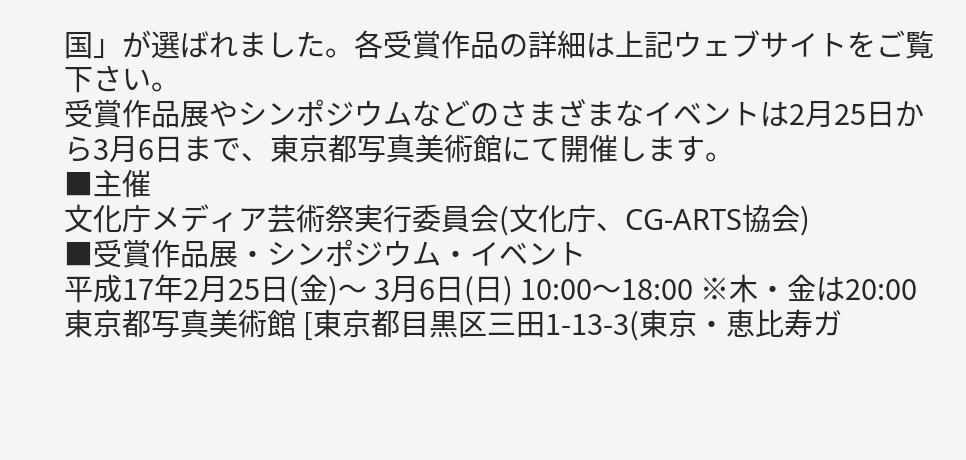国」が選ばれました。各受賞作品の詳細は上記ウェブサイトをご覧下さい。
受賞作品展やシンポジウムなどのさまざまなイベントは2月25日から3月6日まで、東京都写真美術館にて開催します。
■主催
文化庁メディア芸術祭実行委員会(文化庁、CG-ARTS協会)
■受賞作品展・シンポジウム・イベント
平成17年2月25日(金)〜 3月6日(日) 10:00〜18:00 ※木・金は20:00
東京都写真美術館 [東京都目黒区三田1-13-3(東京・恵比寿ガ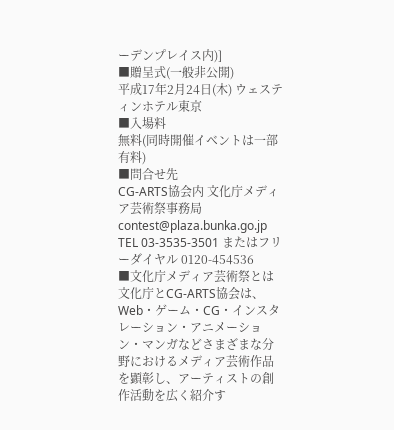ーデンプレイス内)]
■贈呈式(一般非公開)
平成17年2月24日(木) ウェスティンホテル東京
■入場料
無料(同時開催イベントは一部有料)
■問合せ先
CG-ARTS協会内 文化庁メディア芸術祭事務局
contest@plaza.bunka.go.jp
TEL 03-3535-3501 またはフリーダイヤル 0120-454536
■文化庁メディア芸術祭とは
文化庁とCG-ARTS協会は、Web・ゲーム・CG・インスタレーション・アニメーション・マンガなどさまざまな分野におけるメディア芸術作品を顕彰し、アーティストの創作活動を広く紹介す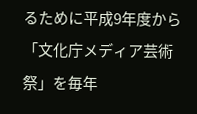るために平成9年度から「文化庁メディア芸術祭」を毎年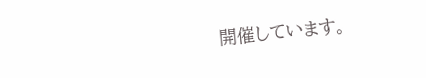開催しています。